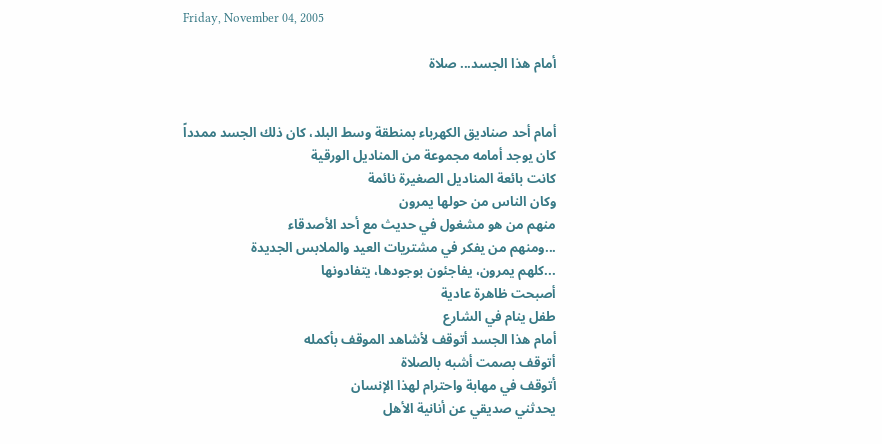Friday, November 04, 2005

أمام هذا الجسد... صلاة


أمام أحد صناديق الكهرباء بمنطقة وسط البلد، كان ذلك الجسد ممدداً
كان يوجد أمامه مجموعة من المناديل الورقية
كانت بائعة المناديل الصغيرة نائمة
وكان الناس من حولها يمرون
منهم من هو مشغول في حديث مع أحد الأصدقاء
...ومنهم من يفكر في مشتريات العيد والملابس الجديدة
...كلهم يمرون، يفاجئون بوجودها، يتفادونها
أصبحت ظاهرة عادية
طفل ينام في الشارع
أمام هذا الجسد أتوقف لأشاهد الموقف بأكمله
أتوقف بصمت أشبه بالصلاة
أتوقف في مهابة واحترام لهذا الإنسان
يحدثني صديقي عن أنانية الأهل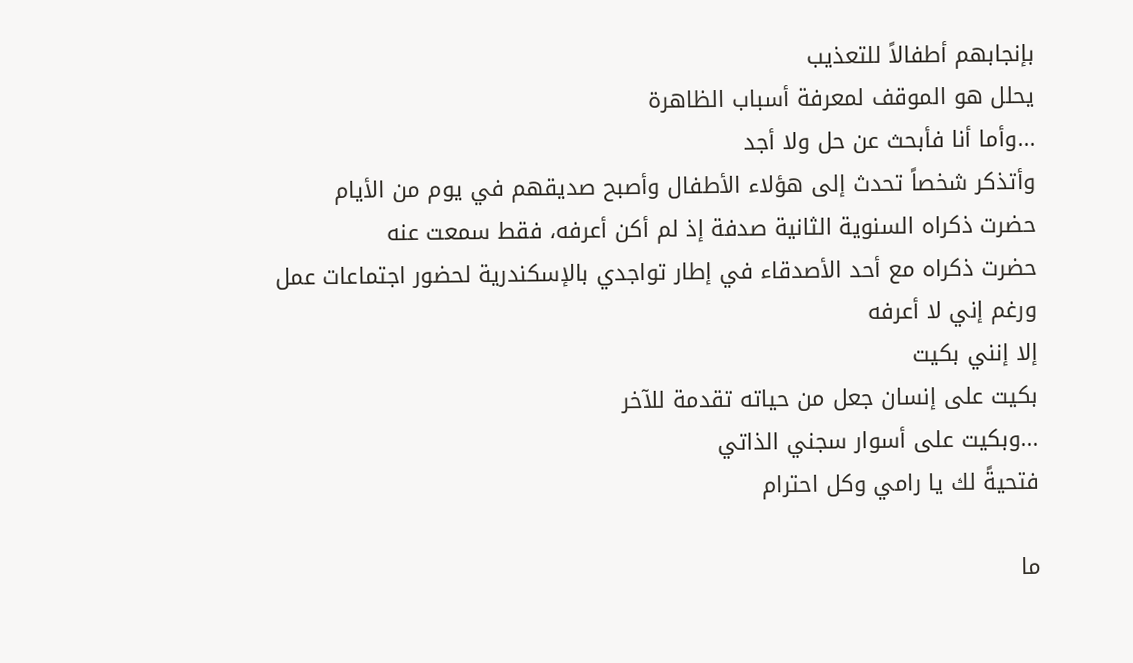بإنجابهم أطفالاً للتعذيب
يحلل هو الموقف لمعرفة أسباب الظاهرة
...وأما أنا فأبحث عن حل ولا أجد
وأتذكر شخصاً تحدث إلى هؤلاء الأطفال وأصبح صديقهم في يوم من الأيام
حضرت ذكراه السنوية الثانية صدفة إذ لم أكن أعرفه، فقط سمعت عنه
حضرت ذكراه مع أحد الأصدقاء في إطار تواجدي بالإسكندرية لحضور اجتماعات عمل
ورغم إني لا أعرفه
إلا إنني بكيت
بكيت على إنسان جعل من حياته تقدمة للآخر
...وبكيت على أسوار سجني الذاتي
فتحيةً لك يا رامي وكل احترام

ما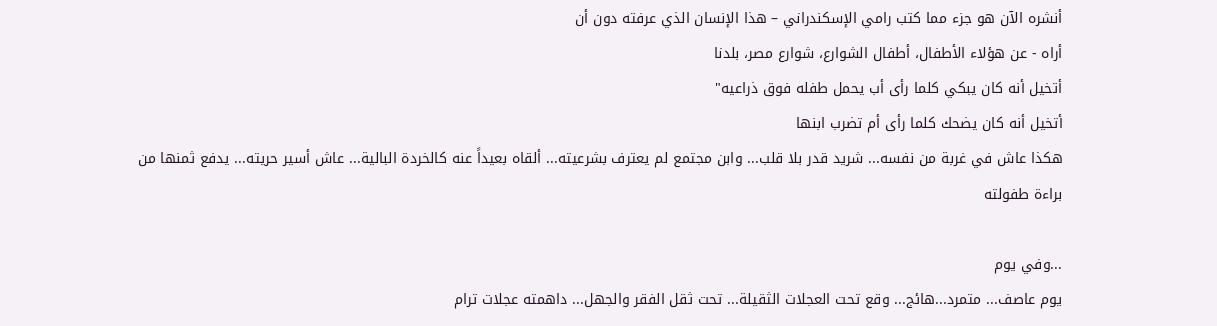أنشره الآن هو جزء مما كتب رامي الإسكندراني – هذا الإنسان الذي عرفته دون أن
أراه - عن هؤلاء الأطفال، أطفال الشوارع، شوارع مصر، بلدنا
أتخيل أنه كان يبكي كلما رأى أب يحمل طفله فوق ذراعيه"
أتخيل أنه كان يضحك كلما رأى أم تضرب ابنها
هكذا عاش في غربة من نفسه... شريد قدر بلا قلب... وابن مجتمع لم يعترف بشرعيته... ألقاه بعيداً عنه كالخردة البالية... عاش أسير حريته... يدفع ثمنها من براءة طفولته

...وفي يوم
يوم عاصف... متمرد...هائج... وقع تحت العجلات الثقيلة... تحت ثقل الفقر والجهل... داهمته عجلات ترام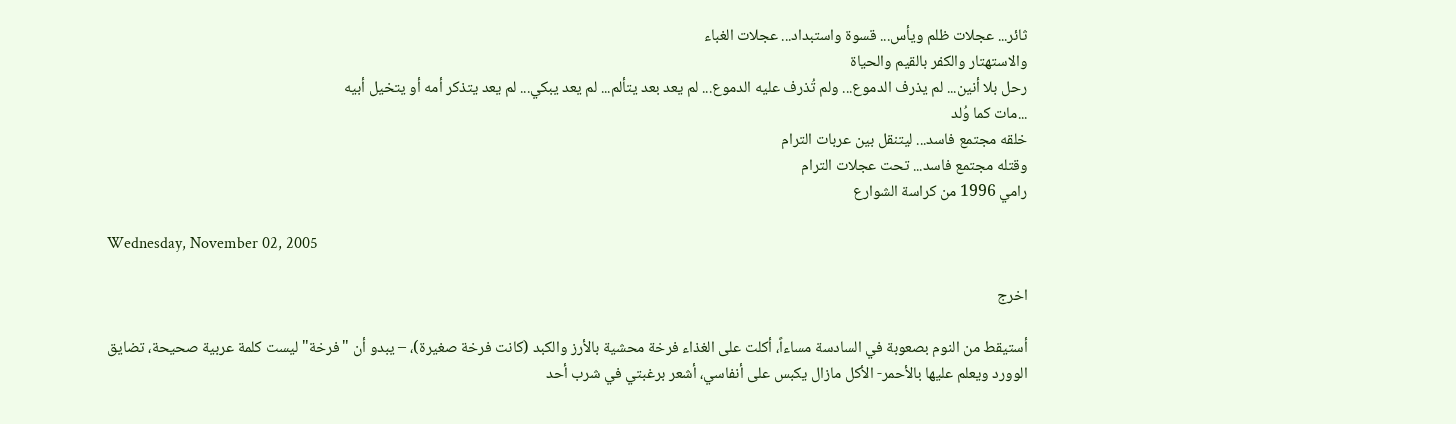ثائر... عجلات ظلم ويأس... قسوة واستبداد... عجلات الغباء
والاستهتار والكفر بالقيم والحياة
رحل بلا أنين... لم يذرف الدموع... ولم تُذرف عليه الدموع... لم يعد بعد يتألم... لم يعد يبكي... لم يعد يتذكر أمه أو يتخيل أبيه
...مات كما وُلد
خلقه مجتمع فاسد... ليتنقل بين عربات الترام
وقتله مجتمع فاسد... تحت عجلات الترام
رامي 1996 من كراسة الشوارع

Wednesday, November 02, 2005

اخرج

أستيقط من النوم بصعوبة في السادسة مساءاً، أكلت على الغذاء فرخة محشية بالأرز والكبد (كانت فرخة صغيرة)، – يبدو أن "فرخة" ليست كلمة عربية صحيحة، تضايق الوورد ويعلم عليها بالأحمر- الأكل مازال يكبس على أنفاسي، أشعر برغبتي في شرب أحد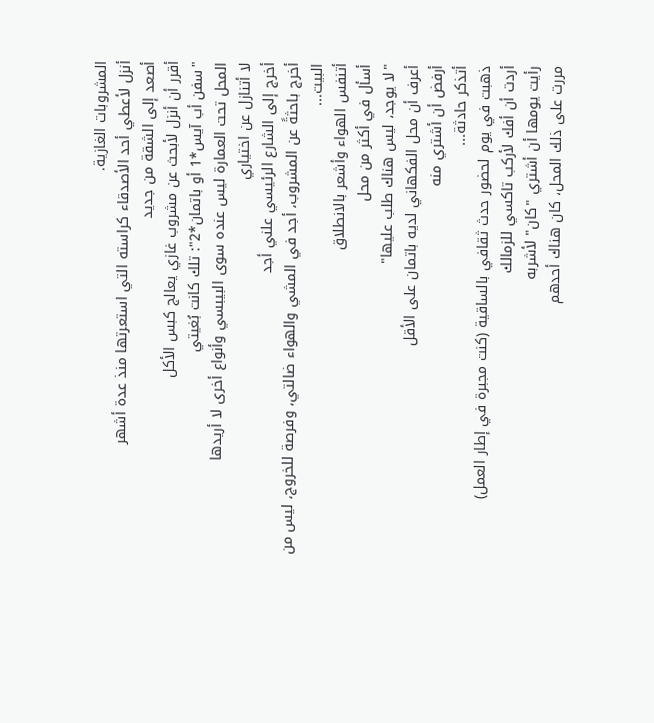المشروبات الغازية.
أنزل لأعطي أحد الأصدقاء كراسته التي استعرتها منذ عدة أشهر
أصعد إلى الشقة من جديد
أقرر أن أنزل لأبحث عن مشروب غازي يعالج كبس الأكل
"سفن أب آيس*1 أو باتمان*2": تلك كانت بُغيتي
المحل تحت العمارة ليس عنده سوى البيبسي وأنواع أخرى لا أريدها
لا أتنازل عن اختياري
أخرج إلى الشارع الرئيسي علني أجد
أخرج باحثةً عن المشروب، أجد في المشي والهواء ضالتي، وفرصة للخروج، ليس من البيت...
أتنفس الهواء وأشعر بالانطلاق
أسأل في أكثر من محل
"لا يوجد، ليس هناك طلب عليها"
أعرف أن محل الفكهاني لديه باتمان على الأقل
أرفض أن أشتري منه
أتذكر حادثة...
ذهبت في يوم لحضور حدث ثقافي بالساقية (كنت مجبرة في إطار العمل)
أردت أن أفك لأركب تاكسي للزمالك
رأيت يومها أن أشتري "كان" لأشربه
مررت على ذلك المحل، كان هناك أحدهم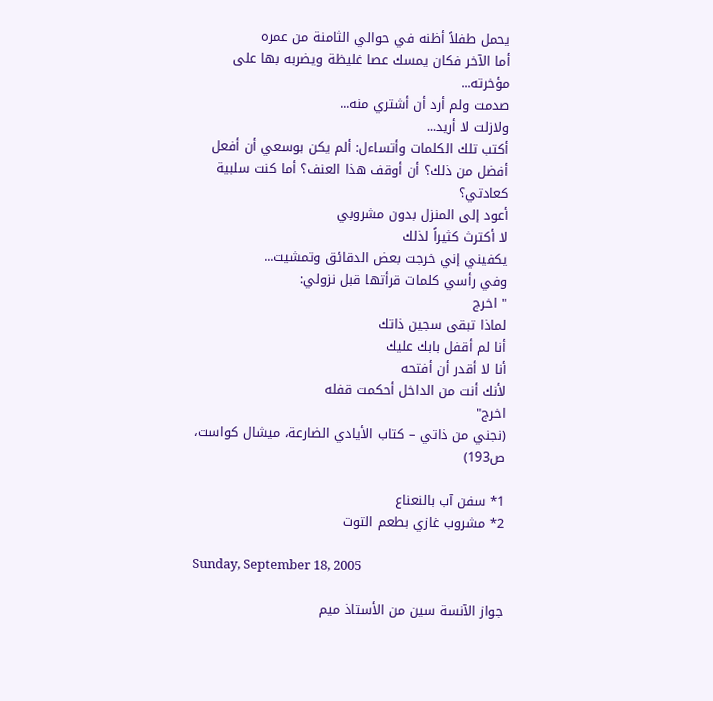يحمل طفلاً أظنه في حوالي الثامنة من عمره
أما الآخر فكان يمسك عصا غليظة ويضربه بها على مؤخرته...
صدمت ولم أرد أن أشتري منه...
ولازلت لا أريد...
أكتب تلك الكلمات وأتساءل: ألم يكن بوسعي أن أفعل أفضل من ذلك؟ أن أوقف هذا العنف؟ أما كنت سلبية كعادتي؟
أعود إلى المنزل بدون مشروبي
لا أكترث كثيراً لذلك
يكفيني إني خرجت بعض الدقائق وتمشيت...
وفي رأسي كلمات قرأتها قبل نزولي:
" اخرج
لماذا تبقى سجين ذاتك
أنا لم أقفل بابك عليك
أنا لا أقدر أن أفتحه
لأنك أنت من الداخل أحكمت قفله
اخرج"
(نجني من ذاتي – كتاب الأيادي الضارعة، ميشال كواست، ص193)

1* سفن آب بالنعناع
2* مشروب غازي بطعم التوت

Sunday, September 18, 2005

جواز الآنسة سين من الأستاذ ميم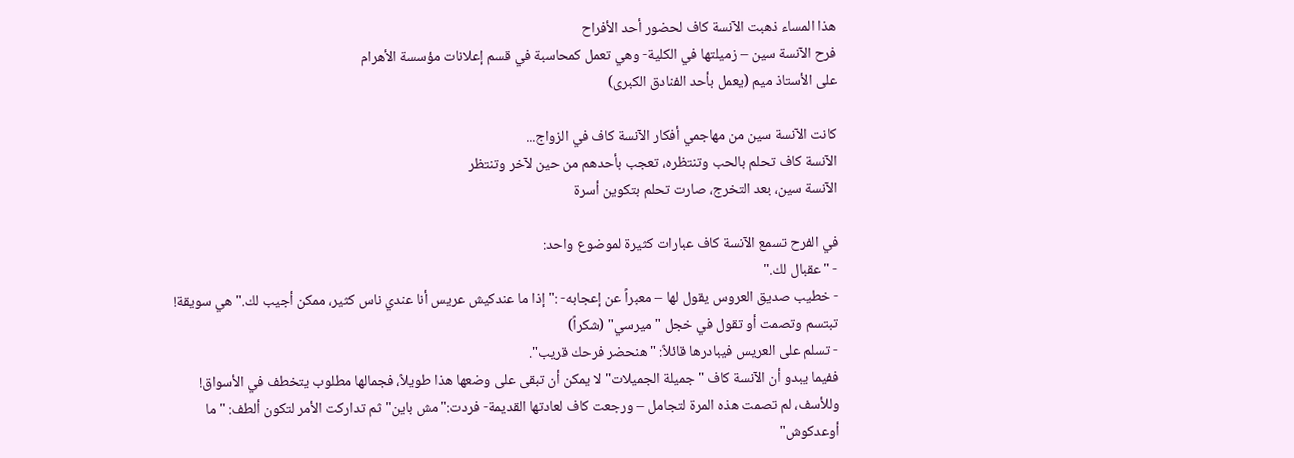هذا المساء ذهبت الآنسة كاف لحضور أحد الأفراح
فرح الآنسة سين – زميلتها في الكلية- وهي تعمل كمحاسبة في قسم إعلانات مؤسسة الأهرام
على الأستاذ ميم (يعمل بأحد الفنادق الكبرى)

كانت الآنسة سين من مهاجمي أفكار الآنسة كاف في الزواج...
الآنسة كاف تحلم بالحب وتنتظره، تعجب بأحدهم من حين لآخر وتنتظر
الآنسة سين، بعد التخرج، صارت تحلم بتكوين أسرة

في الفرح تسمع الآنسة كاف عبارات كثيرة لموضوع واحد:
- "عقبال لك."
- خطيب صديق العروس يقول لها – معبراً عن إعجابه- :" إذا ما عندكيش عريس أنا عندي ناس كثير، ممكن أجيب لك." هي سويقة! تبتسم وتصمت أو تقول في خجل "ميرسي" (شكراً)
- تسلم على العريس فيبادرها قائلاً: "هنحضر فرحك قريب".
ففيما يبدو أن الآنسة كاف "جميلة الجميلات" لا يمكن أن تبقى على وضعها هذا طويلاً، فجمالها مطلوب يتخطف في الأسواق!
وللأسف، لم تصمت هذه المرة لتجامل – ورجعت كاف لعادتها القديمة- فردت:"مش باين" ثم تداركت الأمر لتكون ألطف: "ما أوعدكوش"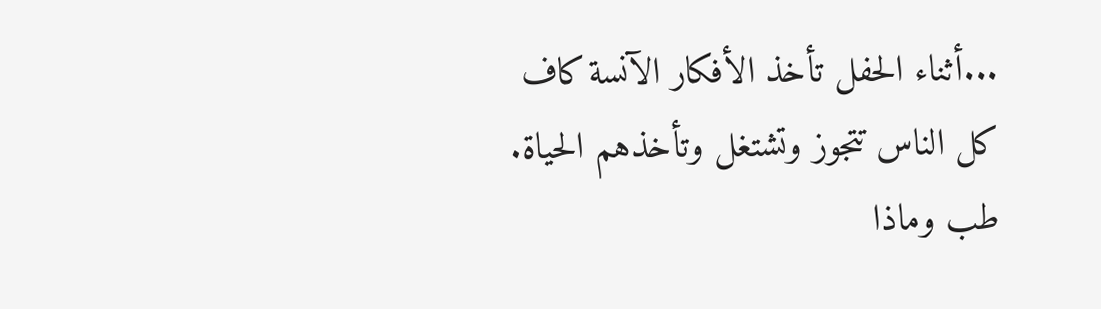...أثناء الحفل تأخذ الأفكار الآنسة كاف
كل الناس تتجوز وتشتغل وتأخذهم الحياة. طب وماذا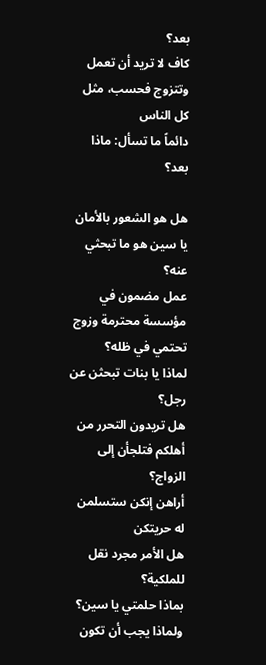بعد؟
كاف لا تريد أن تعمل وتتزوج فحسب، مثل كل الناس
دائماً ما تسأل: ماذا بعد؟

هل هو الشعور بالأمان يا سين هو ما تبحثي عنه؟
عمل مضمون في مؤسسة محترمة وزوج تحتمي في ظله؟
لماذا يا بنات تبحثن عن رجل؟
هل تريدون التحرر من أهلكم فتلجأن إلى الزواج؟
أراهن إنكن ستسلمن له حريتكن
هل الأمر مجرد نقل للملكية؟
بماذا حلمتي يا سين؟
ولماذا يجب أن تكون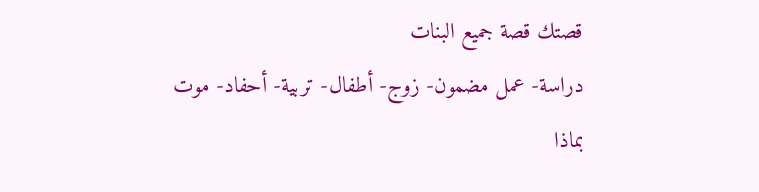قصتك قصة جميع البنات
دراسة- عمل مضمون- زوج- أطفال- تربية- أحفاد- موت
بماذا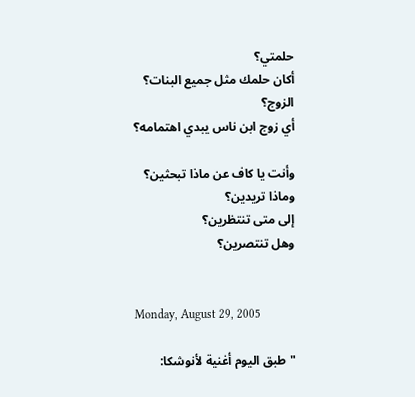حلمتي؟
أكان حلمك مثل جميع البنات؟
الزوج؟
أي زوج ابن ناس يبدي اهتمامه؟

وأنت يا كاف عن ماذا تبحثين؟
وماذا تريدين؟
إلى متى تنتظرين؟
وهل تنتصرين؟


Monday, August 29, 2005

"طبق اليوم أغنية لأنوشكا: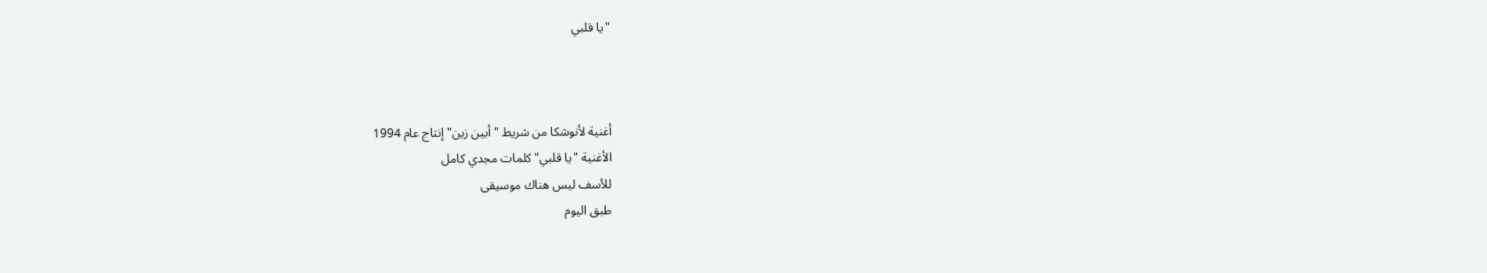"يا قلبي



أغنية لأنوشكا من شريط "أبين زين" إنتاج عام 1994
الأغنية "يا قلبي" كلمات مجدي كامل
للأسف ليس هناك موسيقى
طبق اليوم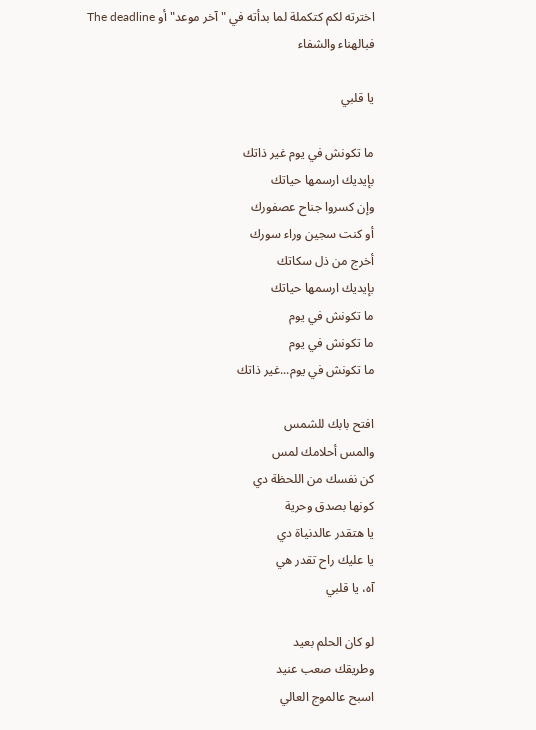اخترته لكم كتكملة لما بدأته في "آخر موعد" أو The deadline
فبالهناء والشفاء

يا قلبي

ما تكونش في يوم غير ذاتك
بإيديك ارسمها حياتك
وإن كسروا جناح عصفورك
أو كنت سجين وراء سورك
أخرج من ذل سكاتك
بإيديك ارسمها حياتك
ما تكونش في يوم
ما تكونش في يوم
ما تكونش في يوم...غير ذاتك

افتح بابك للشمس
والمس أحلامك لمس
كن نفسك من اللحظة دي
كونها بصدق وحرية
يا هتقدر عالدنياة دي
يا عليك راح تقدر هي
آه، يا قلبي

لو كان الحلم بعيد
وطريقك صعب عنيد
اسبح عالموج العالي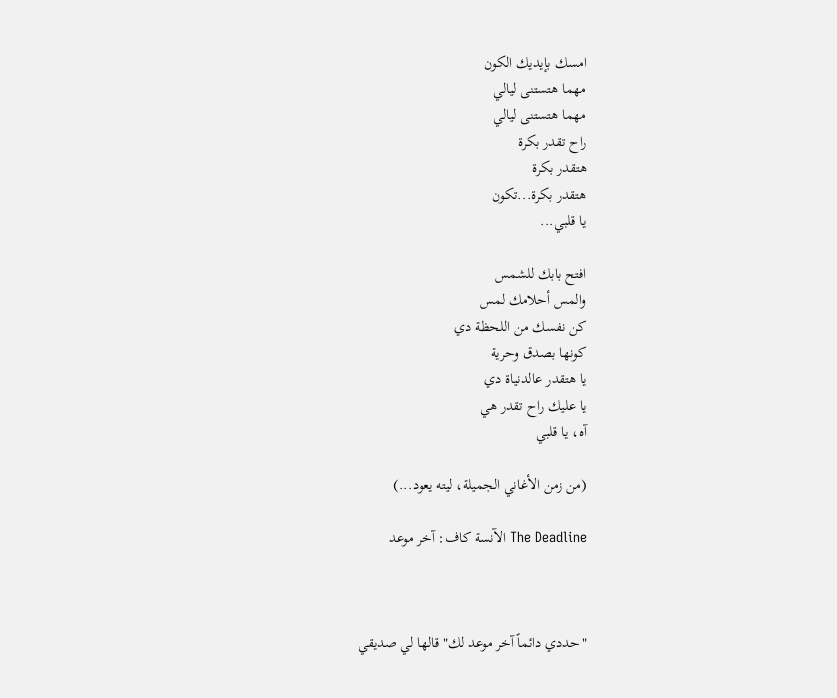امسك بإيديك الكون
مهما هتستنى ليالي
مهما هتستنى ليالي
راح تقدر بكرة
هتقدر بكرة
هتقدر بكرة...تكون
يا قلبي...

افتح بابك للشمس
والمس أحلامك لمس
كن نفسك من اللحظة دي
كونها بصدق وحرية
يا هتقدر عالدنياة دي
يا عليك راح تقدر هي
آه، يا قلبي

(من زمن الأغاني الجميلة، ليته يعود...)

The Deadline الآنسة كاف: آخر موعد



"حددي دائماً آخر موعد لك" قالها لي صديقي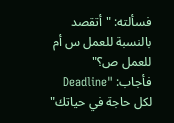فسألته: "أتقصد بالنسبة للعمل س أم للعمل ص؟"
فأجاب: "Deadline لكل حاجة في حياتك"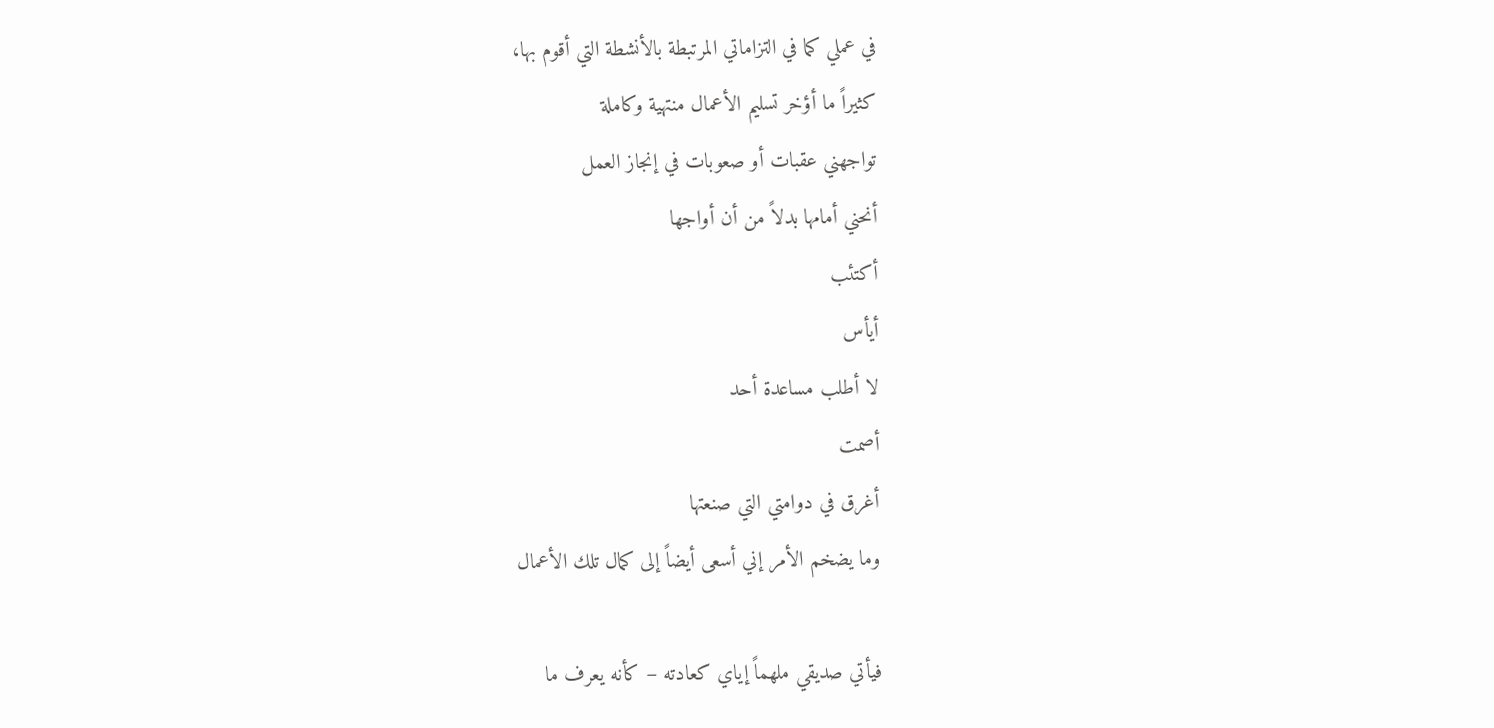في عملي كما في التزاماتي المرتبطة بالأنشطة التي أقوم بها،
كثيراً ما أؤخر تسليم الأعمال منتهية وكاملة
تواجهني عقبات أو صعوبات في إنجاز العمل
أنحني أمامها بدلاً من أن أواجها
أكتئب
أيأس
لا أطلب مساعدة أحد
أصمت
أغرق في دوامتي التي صنعتها
وما يضخم الأمر إني أسعى أيضاً إلى كمال تلك الأعمال

فيأتي صديقي ملهماً إياي كعادته – كأنه يعرف ما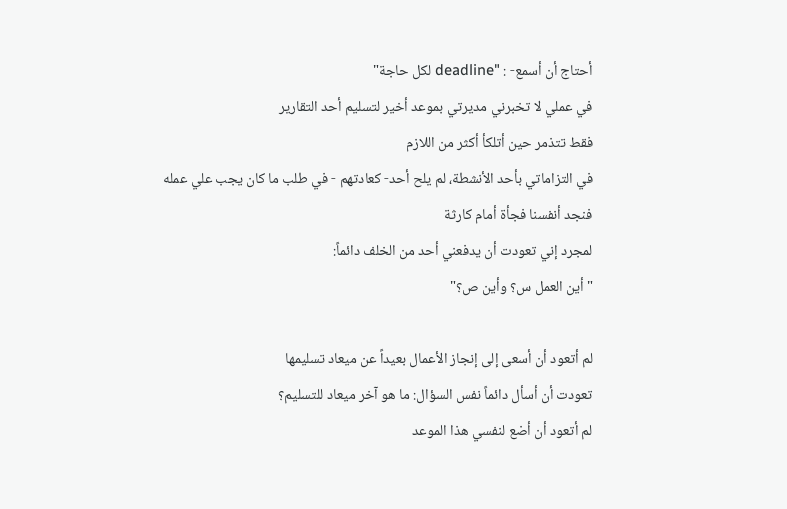أحتاج أن أسمع- : "deadline لكل حاجة"
في عملي لا تخبرني مديرتي بموعد أخير لتسليم أحد التقارير
فقط تتذمر حين أتلكأ أكثر من اللازم
في التزاماتي بأحد الأنشطة، لم يلح أحد- كعادتهم - في طلب ما كان يجب علي عمله
فنجد أنفسنا فجأة أمام كارثة
لمجرد إني تعودت أن يدفعني أحد من الخلف دائماً:
"أين العمل س؟ وأين ص؟"

لم أتعود أن أسعى إلى إنجاز الأعمال بعيداً عن ميعاد تسليمها
تعودت أن أسأل دائماً نفس السؤال: ما هو آخر ميعاد للتسليم؟
لم أتعود أن أضع لنفسي هذا الموعد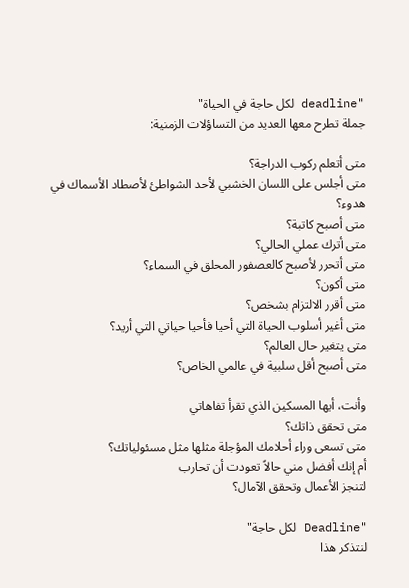"deadline لكل حاجة في الحياة"
جملة تطرح معها العديد من التساؤلات الزمنية:

متى أتعلم ركوب الدراجة؟
متى أجلس على اللسان الخشبي لأحد الشواطئ لأصطاد الأسماك في هدوء؟
متى أصبح كاتبة؟
متى أترك عملي الحالي؟
متى أتحرر لأصبح كالعصفور المحلق في السماء؟
متى أكون؟
متى أقرر الالتزام بشخص؟
متى أغير أسلوب الحياة التي أحيا فأحيا حياتي التي أريد؟
متى يتغير حال العالم؟
متى أصبح أقل سلبية في عالمي الخاص؟

وأنت، أيها المسكين الذي تقرأ تفاهاتي
متى تحقق ذاتك؟
متى تسعى وراء أحلامك المؤجلة مثلها مثل مسئولياتك؟
أم إنك أفضل مني حالاً تعودت أن تحارب
لتنجز الأعمال وتحقق الآمال؟

"Deadline لكل حاجة"
لنتذكر هذا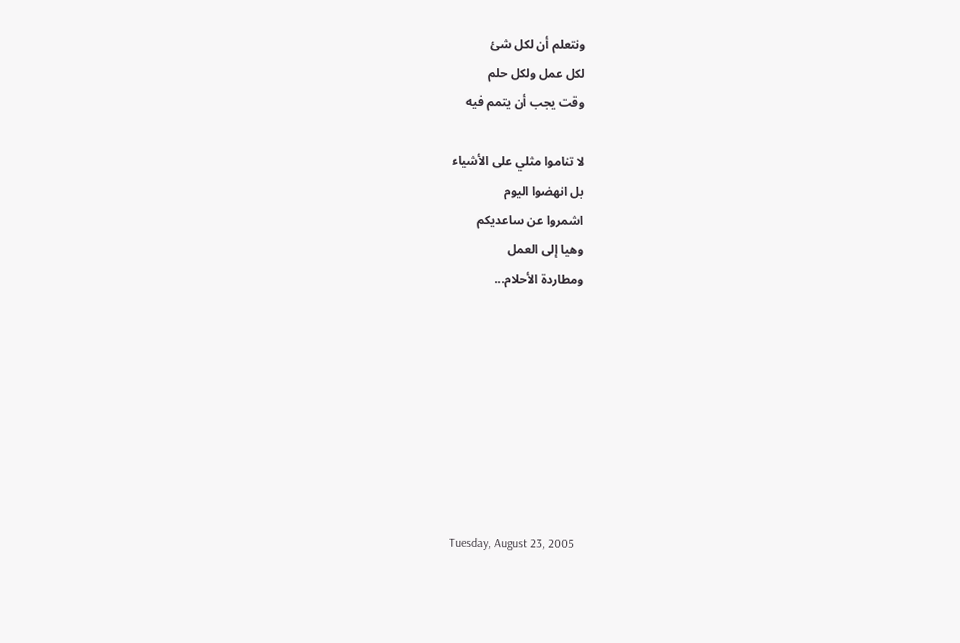ونتعلم أن لكل شئ
لكل عمل ولكل حلم
وقت يجب أن يتمم فيه

لا تناموا مثلي على الأشياء
بل انهضوا اليوم
اشمروا عن ساعديكم
وهيا إلى العمل
ومطاردة الأحلام...








Tuesday, August 23, 2005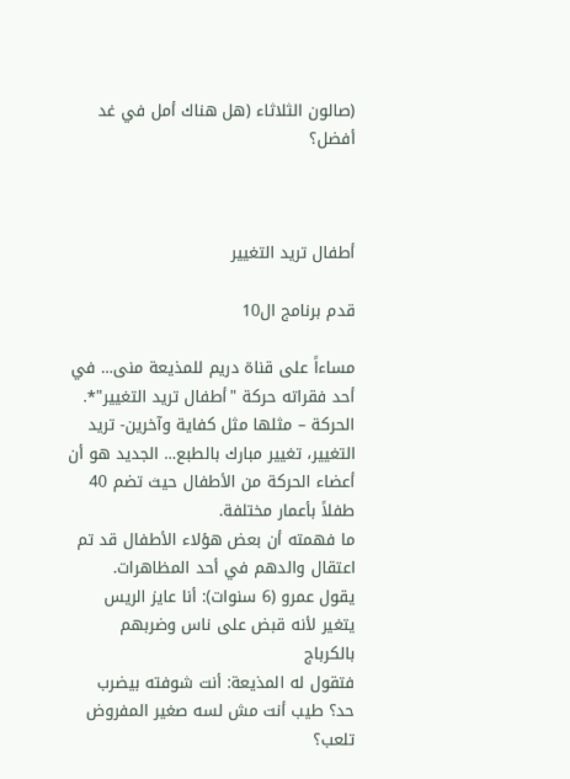(صالون الثلاثاء (هل هناك أمل في غد أفضل؟



أطفال تريد التغيير

قدم برنامج ال10

مساءاً على قناة دريم للمذيعة منى... في أحد فقراته حركة "أطفال تريد التغيير"*. الحركة – مثلها مثل كفاية وآخرين- تريد التغيير، تغيير مبارك بالطبع... الجديد هو أن أعضاء الحركة من الأطفال حيث تضم 40 طفلاً بأعمار مختلفة.
ما فهمته أن بعض هؤلاء الأطفال قد تم اعتقال والدهم في أحد المظاهرات.
يقول عمرو (6 سنوات): أنا عايز الريس يتغير لأنه قبض على ناس وضربهم بالكرباج
فتقول له المذيعة: أنت شوفته بيضرب حد؟ طيب أنت مش لسه صغير المفروض تلعب؟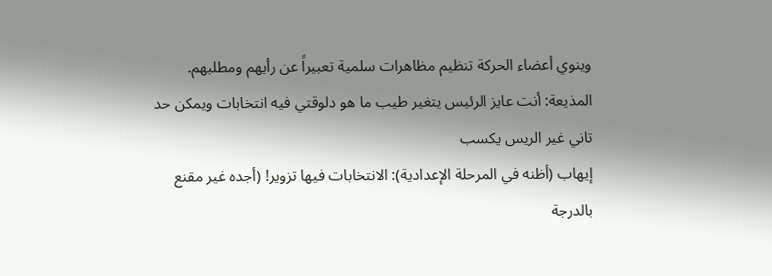وينوي أعضاء الحركة تنظيم مظاهرات سلمية تعبيراً عن رأيهم ومطلبهم.
المذيعة: أنت عايز الرئيس يتغير طيب ما هو دلوقتي فيه انتخابات ويمكن حد تاني غير الريس يكسب
إيهاب (أظنه في المرحلة الإعدادية): الانتخابات فيها تزوير! (أجده غير مقنع بالدرجة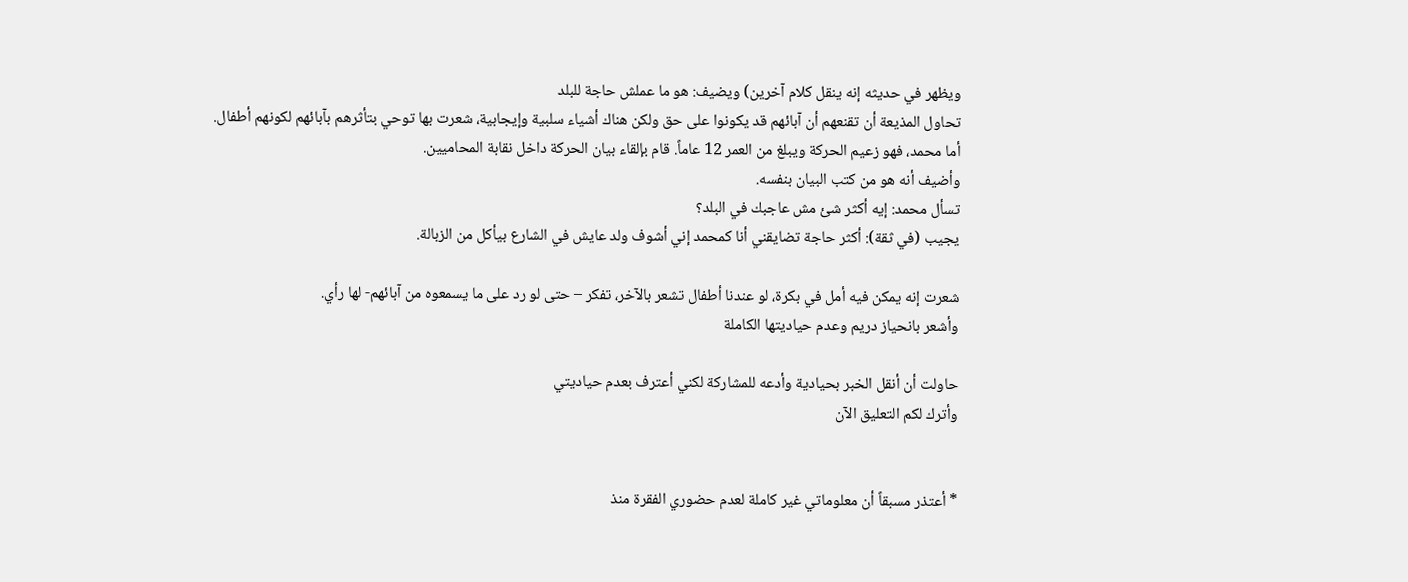ويظهر في حديثه إنه ينقل كلام آخرين) ويضيف: هو ما عملش حاجة للبلد
تحاول المذيعة أن تقنعهم أن آبائهم قد يكونوا على حق ولكن هناك أشياء سلبية وإيجابية، شعرت بها توحي بتأثرهم بآبائهم لكونهم أطفال.
أما محمد، فهو زعيم الحركة ويبلغ من العمر 12 عاماً. قام بإلقاء بيان الحركة داخل نقابة المحاميين.
وأضيف أنه هو من كتب البيان بنفسه.
تسأل محمد: إيه أكثر شئ مش عاجبك في البلد؟
يجيب (في ثقة): أكثر حاجة تضايقني أنا كمحمد إني أشوف ولد عايش في الشارع بيأكل من الزبالة.

شعرت إنه يمكن فيه أمل في بكرة، لو عندنا أطفال تشعر بالآخر، تفكر – حتى لو رد على ما يسمعوه من آبائهم- لها رأي.
وأشعر بانحياز دريم وعدم حياديتها الكاملة

حاولت أن أنقل الخبر بحيادية وأدعه للمشاركة لكني أعترف بعدم حياديتي
وأترك لكم التعليق الآن


* أعتذر مسبقاً أن معلوماتي غير كاملة لعدم حضوري الفقرة منذ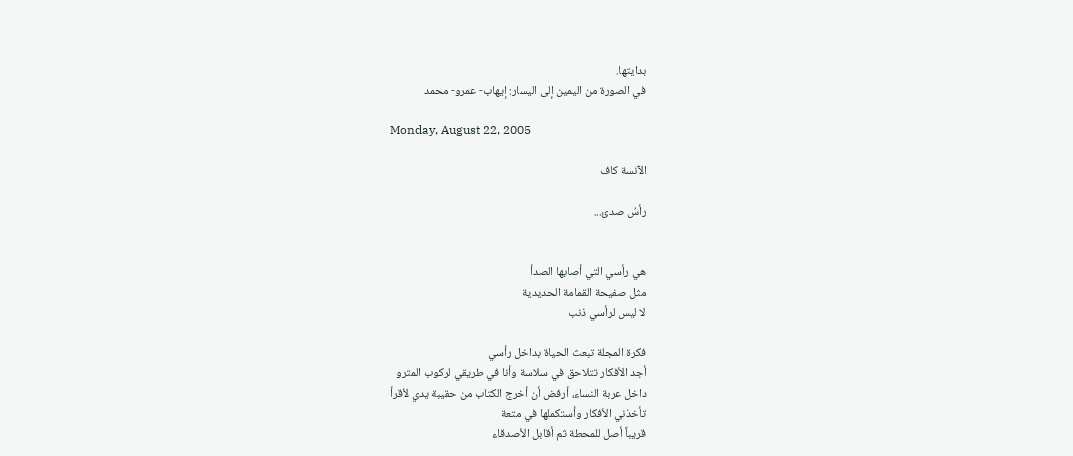بدايتها.
في الصورة من اليمين إلى اليسار: إيهاب- عمرو- محمد

Monday, August 22, 2005

الآنسة كاف

رأسُ صدئ...


هي رأسي التي أصابها الصدأ
مثل صفيحة القمامة الحديدية
لا ليس لرأسي ذنب

فكرة المجلة تبعث الحياة بداخل رأسي
أجد الأفكار تتلاحق في سلاسة وأنا في طريقي لركوب المترو
داخل عربة النساء، أرفض أن أخرج الكتاب من حقيبة يدي لأقرأ
تأخذني الأفكار وأستكملها في متعة
قريباً أصل للمحطة ثم أقابل الأصدقاء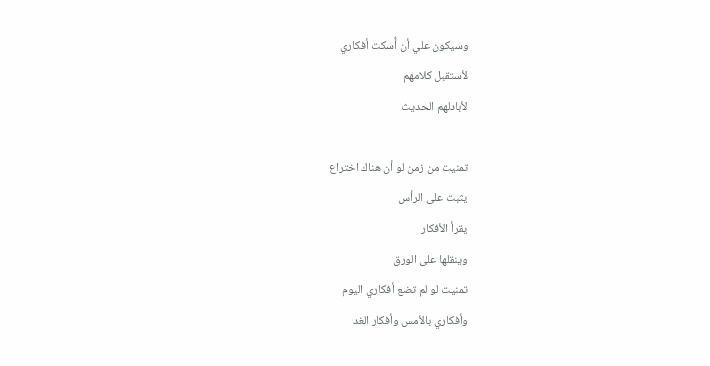وسيكون علي أن أُسكت أفكاري
لأستقبل كلامهم
لأبادلهم الحديث

تمنيت من زمن لو أن هناك اختراع
يثبت على الرأس
يقرأ الأفكار
وينقلها على الورق
تمنيت لو لم تضع أفكاري اليوم
وأفكاري بالأمس وأفكار الغد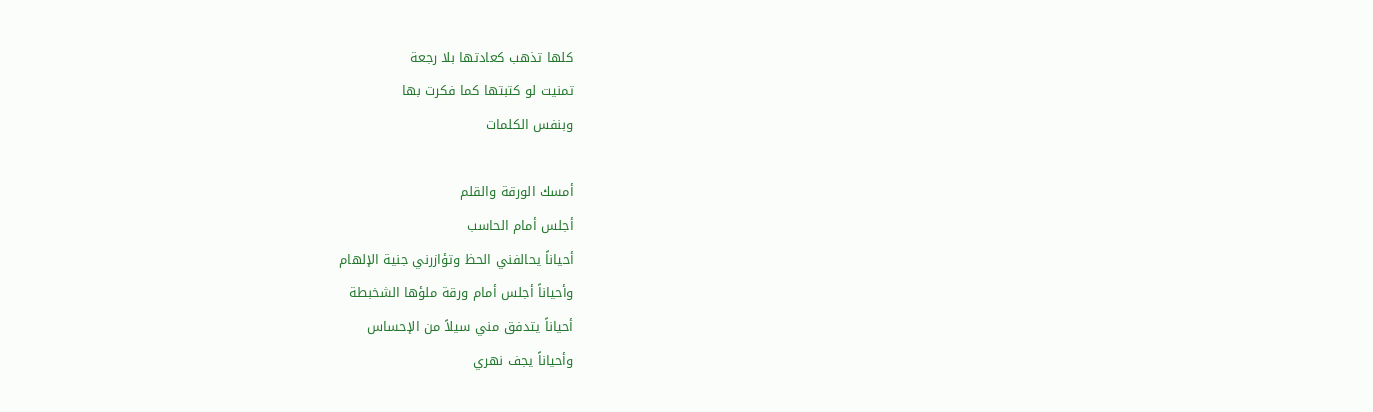كلها تذهب كعادتها بلا رجعة
تمنيت لو كتبتها كما فكرت بها
وبنفس الكلمات

أمسك الورقة والقلم
أجلس أمام الحاسب
أحياناً يحالفني الحظ وتؤازرني جنية الإلهام
وأحياناً أجلس أمام ورقة ملؤها الشخبطة
أحياناً يتدفق مني سيلاً من الإحساس
وأحياناً يجف نهري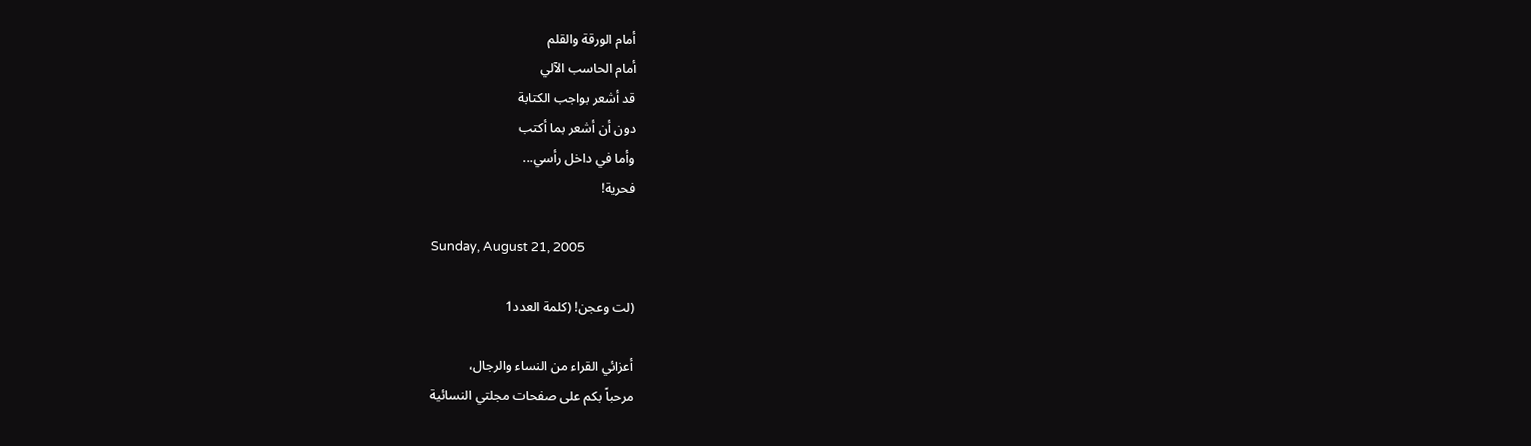أمام الورقة والقلم
أمام الحاسب الآلي
قد أشعر بواجب الكتابة
دون أن أشعر بما أكتب
وأما في داخل رأسي...
فحرية!

Sunday, August 21, 2005

(لت وعجن! (كلمة العدد1

أعزائي القراء من النساء والرجال،
مرحباً بكم على صفحات مجلتي النسائية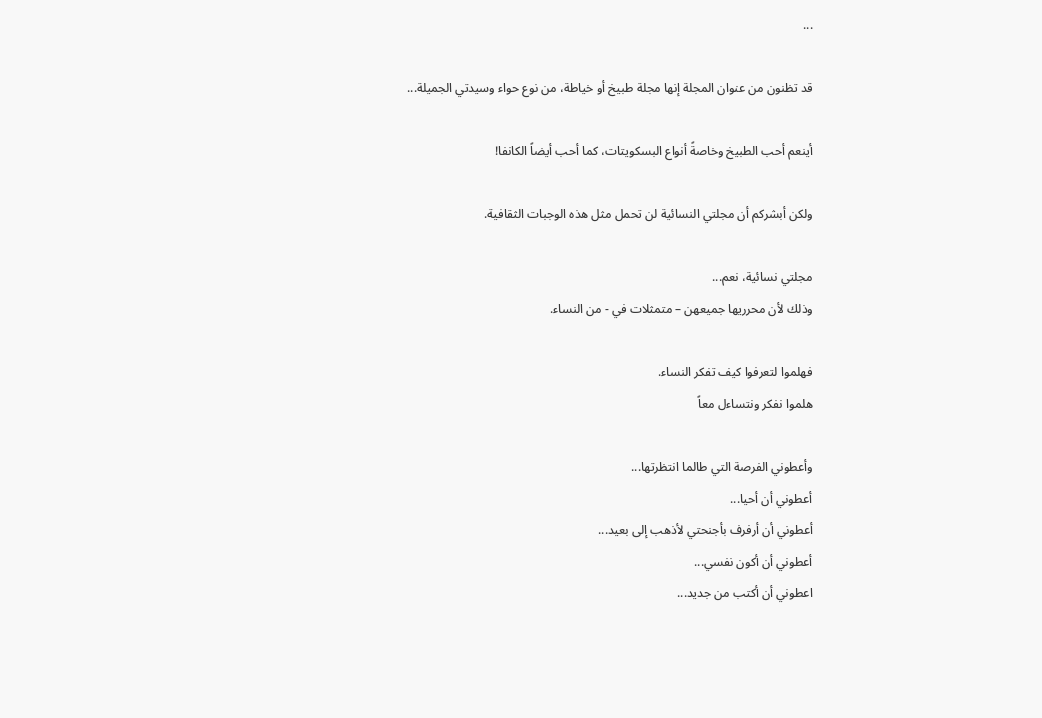...

قد تظنون من عنوان المجلة إنها مجلة طبيخ أو خياطة، من نوع حواء وسيدتي الجميلة...

أينعم أحب الطبيخ وخاصةً أنواع البسكويتات، كما أحب أيضاً الكانفا!

ولكن أبشركم أن مجلتي النسائية لن تحمل مثل هذه الوجبات الثقافية.

مجلتي نسائية، نعم...
وذلك لأن محرريها جميعهن – متمثلات في - من النساء.

فهلموا لتعرفوا كيف تفكر النساء.
هلموا نفكر ونتساءل معاً

وأعطوني الفرصة التي طالما انتظرتها...
أعطوني أن أحيا...
أعطوني أن أرفرف بأجنحتي لأذهب إلى بعيد...
أعطوني أن أكون نفسي...
اعطوني أن أكتب من جديد...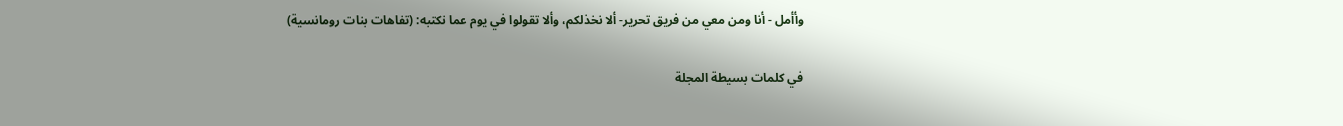وأأمل - أنا ومن معي من فريق تحرير- ألا نخذلكم، وألا تقولوا في يوم عما نكتبه: (تفاهات بنات رومانسية)

في كلمات بسيطة المجلة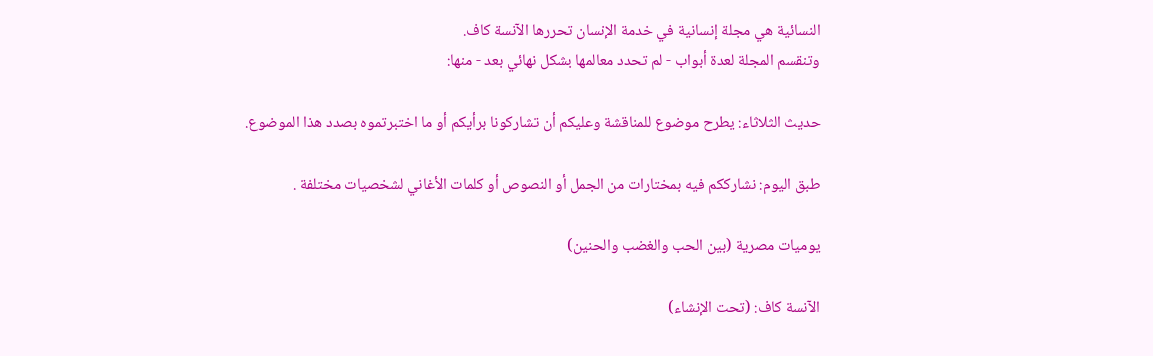النسائية هي مجلة إنسانية في خدمة الإنسان تحررها الآنسة كاف.
وتنقسم المجلة لعدة أبواب - لم تحدد معالمها بشكل نهائي بعد - منها:

حديث الثلاثاء: يطرح موضوع للمناقشة وعليكم أن تشاركونا برأيكم أو ما اختبرتموه بصدد هذا الموضوع.

طبق اليوم: نشارككم فيه بمختارات من الجمل أو النصوص أو كلمات الأغاني لشخصيات مختلفة .

يوميات مصرية (بين الحب والغضب والحنين)

الآنسة كاف: (تحت الإنشاء)